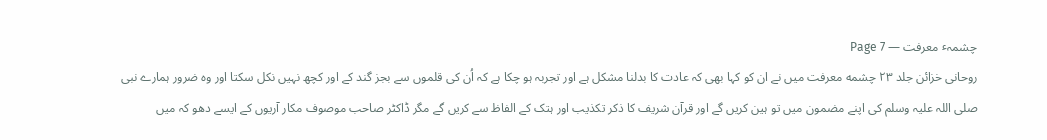چشمہٴ معرفت — Page 7
روحانی خزائن جلد ۲۳ چشمه معرفت میں نے ان کو کہا بھی کہ عادت کا بدلنا مشکل ہے اور تجربہ ہو چکا ہے کہ اُن کی قلموں سے بجز گند کے اور کچھ نہیں نکل سکتا اور وہ ضرور ہمارے نبی صلی اللہ علیہ وسلم کی اپنے مضمون میں تو ہین کریں گے اور قرآن شریف کا ذکر تکذیب اور ہتک کے الفاظ سے کریں گے مگر ڈاکٹر صاحب موصوف مکار آریوں کے ایسے دھو کہ میں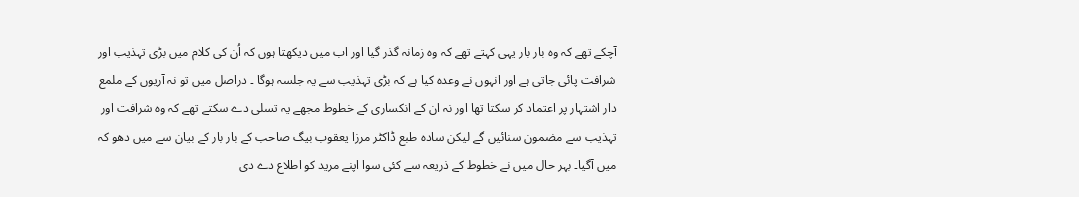آچکے تھے کہ وہ بار بار یہی کہتے تھے کہ وہ زمانہ گذر گیا اور اب میں دیکھتا ہوں کہ اُن کی کلام میں بڑی تہذیب اور شرافت پائی جاتی ہے اور انہوں نے وعدہ کیا ہے کہ بڑی تہذیب سے یہ جلسہ ہوگا ۔ دراصل میں تو نہ آریوں کے ملمع دار اشتہار پر اعتماد کر سکتا تھا اور نہ ان کے انکساری کے خطوط مجھے یہ تسلی دے سکتے تھے کہ وہ شرافت اور تہذیب سے مضمون سنائیں گے لیکن سادہ طبع ڈاکٹر مرزا يعقوب بیگ صاحب کے بار بار کے بیان سے میں دھو کہ میں آگیا۔ بہر حال میں نے خطوط کے ذریعہ سے کئی سوا اپنے مرید کو اطلاع دے دی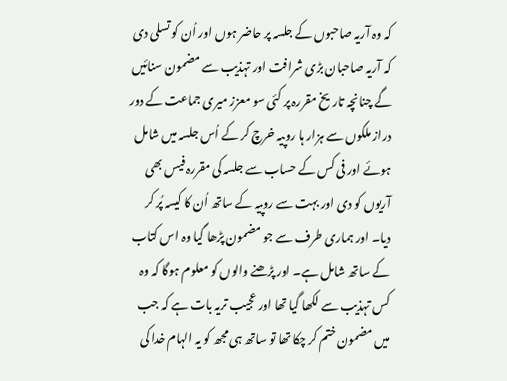کہ وہ آریہ صاحبوں کے جلسہ پر حاضر ہوں اور اُن کو تسلی دی کہ آریہ صاحبان بڑی شرافت اور تہذیب سے مضمون سنائیں گے چنانچہ تاریخ مقررہ پر کئی سو معزز میری جماعت کے دور دراز ملکوں سے ہزار ہا روپیہ خرچ کر کے اُس جلسہ میں شامل ہوئے اور فی کس کے حساب سے جلسہ کی مقررہ فیس بھی آریوں کو دی اور بہت سے روپیہ کے ساتھ اُن کا کیسہ پُر کر دیا۔ اور ہماری طرف سے جو مضمون پڑھا گیا وہ اس کتاب کے ساتھ شامل ہے۔ اور پڑھنے والوں کو معلوم ہوگا کہ وہ کس تہذیب سے لکھا گیا تھا اور عجیب تریہ بات ہے کہ جب میں مضمون ختم کر چکا تھا تو ساتھ ہی مجھ کو یہ الہام خدا کی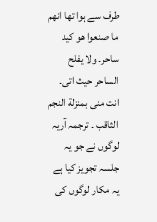طرف سے ہوا تھا انهم ما صنعوا هو كيد ساحر۔ ولا يفلح الساحر حيث اتى۔ انت منى بمنزلة النجم الثاقب ۔ ترجمہ آریہ لوگوں نے جو یہ جلسہ تجویز کیا ہے یہ مکار لوگوں کی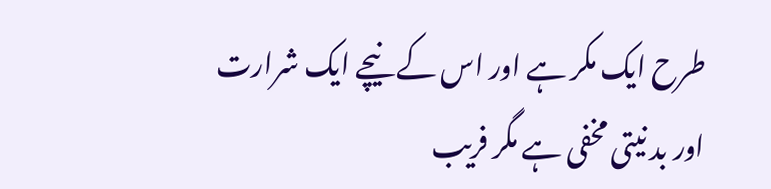طرح ایک مکر ہے اور اس کے نیچے ایک شرارت اور بد نیتی مخفی ہے مگر فریب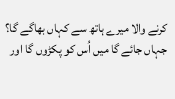کرنے والا میرے ہاتھ سے کہاں بھاگے گا؟ جہاں جائے گا میں اُس کو پکڑوں گا اور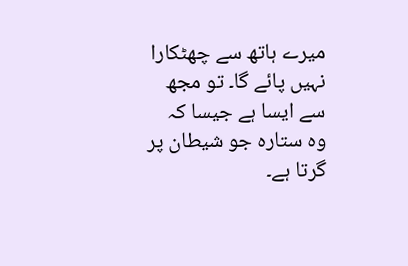میرے ہاتھ سے چھٹکارا نہیں پائے گا۔ تو مجھ سے ایسا ہے جیسا کہ وہ ستارہ جو شیطان پر گرتا ہے۔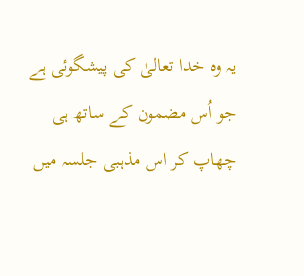یہ وہ خدا تعالیٰ کی پیشگوئی ہے جو اُس مضمون کے ساتھ ہی چھاپ کر اس مذہبی جلسہ میں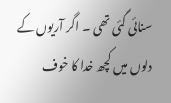سنائی گئی تھی ۔ اگر آریوں کے دلوں میں کچھ خدا کا خوف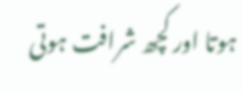ہوتا اور کچھ شرافت ہوتی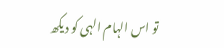تو اس الہام الہی کو دیکھ